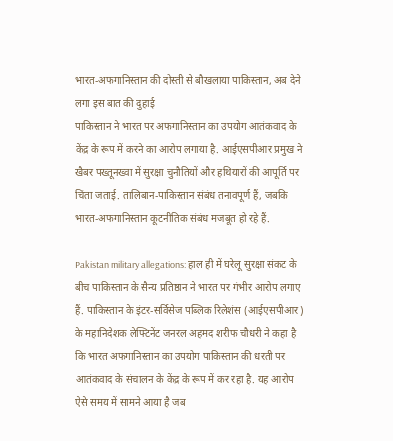भारत-अफगानिस्तान की दोस्ती से बौखलाया पाकिस्तान, अब देने लगा इस बात की दुहाई
पाकिस्तान ने भारत पर अफगानिस्तान का उपयोग आतंकवाद के केंद्र के रूप में करने का आरोप लगाया है. आईएसपीआर प्रमुख ने खैबर पख्तूनख्वा में सुरक्षा चुनौतियों और हथियारों की आपूर्ति पर चिंता जताई. तालिबान-पाकिस्तान संबंध तनावपूर्ण हैं, जबकि भारत-अफगानिस्तान कूटनीतिक संबंध मजबूत हो रहे हैं.

Pakistan military allegations: हाल ही में घरेलू सुरक्षा संकट के बीच पाकिस्तान के सैन्य प्रतिष्ठान ने भारत पर गंभीर आरोप लगाए हैं. पाकिस्तान के इंटर-सर्विसेज पब्लिक रिलेशंस (आईएसपीआर) के महानिदेशक लेफ्टिनेंट जनरल अहमद शरीफ चौधरी ने कहा है कि भारत अफगानिस्तान का उपयोग पाकिस्तान की धरती पर आतंकवाद के संचालन के केंद्र के रूप में कर रहा है. यह आरोप ऐसे समय में सामने आया है जब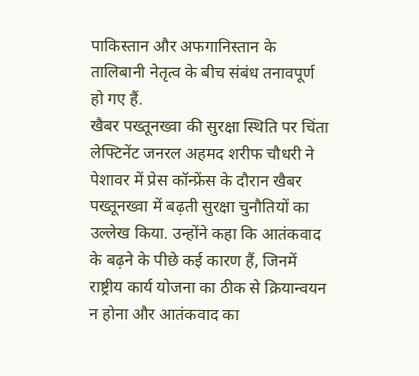पाकिस्तान और अफगानिस्तान के तालिबानी नेतृत्व के बीच संबंध तनावपूर्ण हो गए हैं.
खैबर पख्तूनख्वा की सुरक्षा स्थिति पर चिंता
लेफ्टिनेंट जनरल अहमद शरीफ चौधरी ने पेशावर में प्रेस कॉन्फ्रेंस के दौरान खैबर पख्तूनख्वा में बढ़ती सुरक्षा चुनौतियों का उल्लेख किया. उन्होंने कहा कि आतंकवाद के बढ़ने के पीछे कई कारण हैं, जिनमें राष्ट्रीय कार्य योजना का ठीक से क्रियान्वयन न होना और आतंकवाद का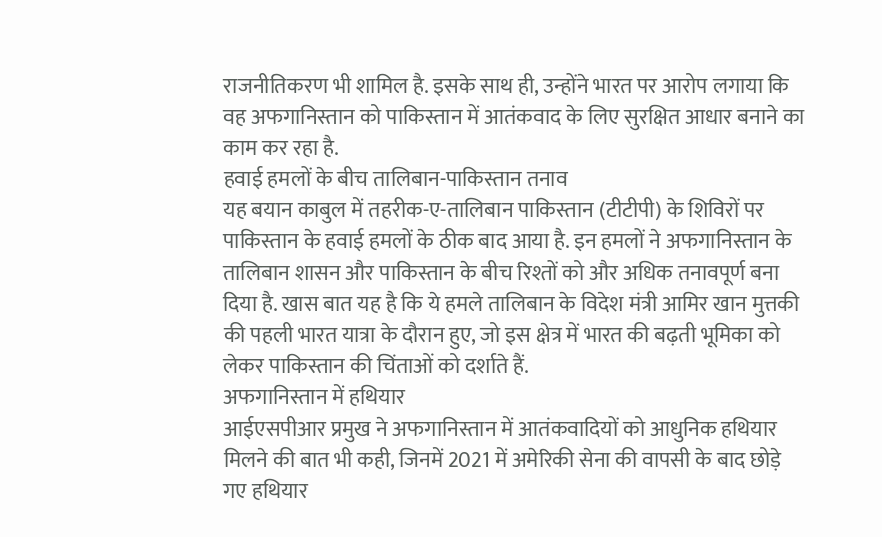राजनीतिकरण भी शामिल है. इसके साथ ही, उन्होंने भारत पर आरोप लगाया कि वह अफगानिस्तान को पाकिस्तान में आतंकवाद के लिए सुरक्षित आधार बनाने का काम कर रहा है.
हवाई हमलों के बीच तालिबान-पाकिस्तान तनाव
यह बयान काबुल में तहरीक-ए-तालिबान पाकिस्तान (टीटीपी) के शिविरों पर पाकिस्तान के हवाई हमलों के ठीक बाद आया है. इन हमलों ने अफगानिस्तान के तालिबान शासन और पाकिस्तान के बीच रिश्तों को और अधिक तनावपूर्ण बना दिया है. खास बात यह है कि ये हमले तालिबान के विदेश मंत्री आमिर खान मुत्तकी की पहली भारत यात्रा के दौरान हुए, जो इस क्षेत्र में भारत की बढ़ती भूमिका को लेकर पाकिस्तान की चिंताओं को दर्शाते हैं.
अफगानिस्तान में हथियार
आईएसपीआर प्रमुख ने अफगानिस्तान में आतंकवादियों को आधुनिक हथियार मिलने की बात भी कही, जिनमें 2021 में अमेरिकी सेना की वापसी के बाद छोड़े गए हथियार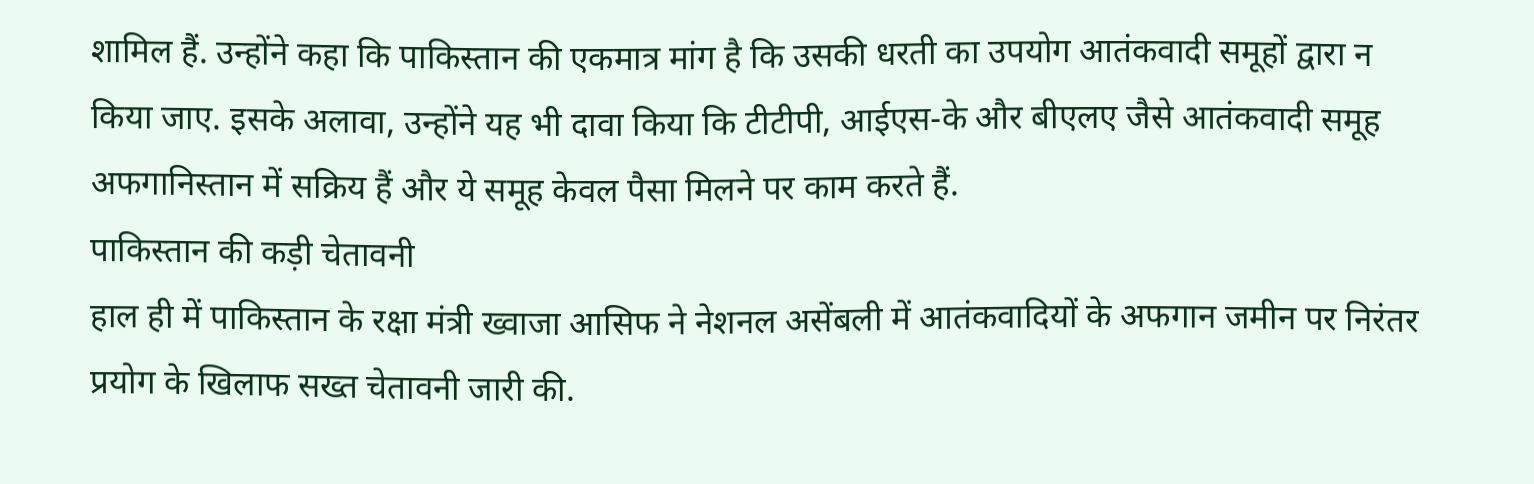शामिल हैं. उन्होंने कहा कि पाकिस्तान की एकमात्र मांग है कि उसकी धरती का उपयोग आतंकवादी समूहों द्वारा न किया जाए. इसके अलावा, उन्होंने यह भी दावा किया कि टीटीपी, आईएस-के और बीएलए जैसे आतंकवादी समूह अफगानिस्तान में सक्रिय हैं और ये समूह केवल पैसा मिलने पर काम करते हैं.
पाकिस्तान की कड़ी चेतावनी
हाल ही में पाकिस्तान के रक्षा मंत्री ख्वाजा आसिफ ने नेशनल असेंबली में आतंकवादियों के अफगान जमीन पर निरंतर प्रयोग के खिलाफ सख्त चेतावनी जारी की.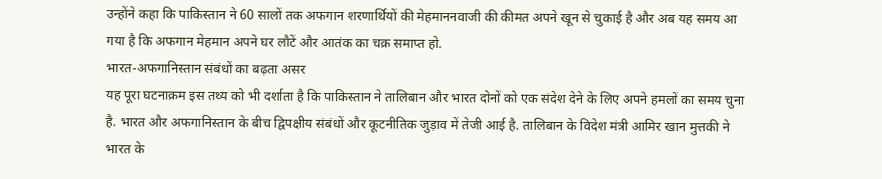उन्होंने कहा कि पाकिस्तान ने 60 सालों तक अफगान शरणार्थियों की मेहमाननवाजी की कीमत अपने खून से चुकाई है और अब यह समय आ गया है कि अफगान मेहमान अपने घर लौटें और आतंक का चक्र समाप्त हो.
भारत-अफगानिस्तान संबंधों का बढ़ता असर
यह पूरा घटनाक्रम इस तथ्य को भी दर्शाता है कि पाकिस्तान ने तालिबान और भारत दोनों को एक संदेश देने के लिए अपने हमलों का समय चुना है. भारत और अफगानिस्तान के बीच द्विपक्षीय संबंधों और कूटनीतिक जुड़ाव में तेजी आई है. तालिबान के विदेश मंत्री आमिर खान मुत्तकी ने भारत के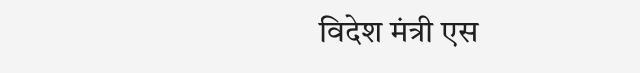विदेश मंत्री एस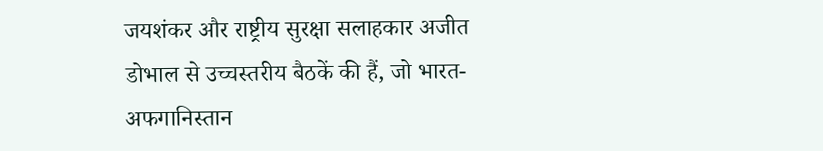जयशंकर और राष्ट्रीय सुरक्षा सलाहकार अजीत डोभाल से उच्चस्तरीय बैठकें की हैं, जो भारत-अफगानिस्तान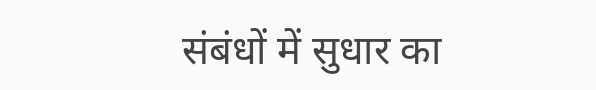संबंधों में सुधार का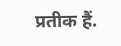प्रतीक हैं.